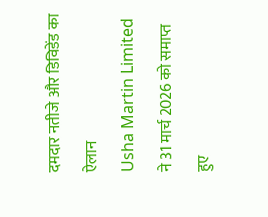दमदार नतीजे और डिविडेंड का ऐलान
Usha Martin Limited ने 31 मार्च 2026 को समाप्त हुए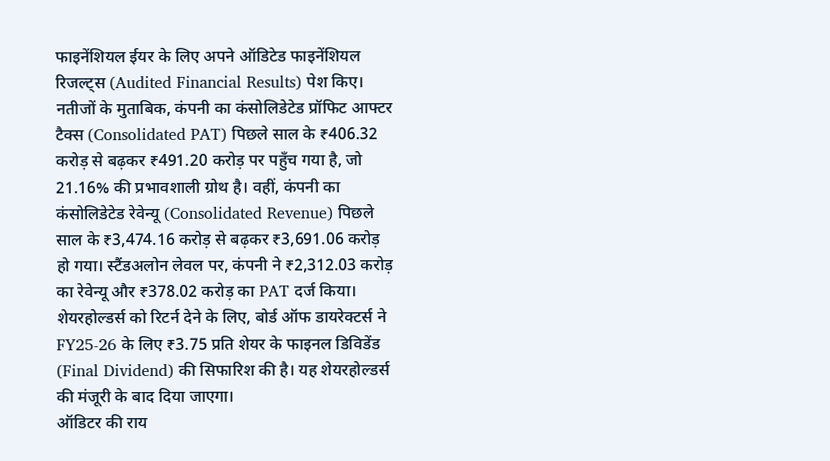फाइनेंशियल ईयर के लिए अपने ऑडिटेड फाइनेंशियल रिजल्ट्स (Audited Financial Results) पेश किए। नतीजों के मुताबिक, कंपनी का कंसोलिडेटेड प्रॉफिट आफ्टर टैक्स (Consolidated PAT) पिछले साल के ₹406.32 करोड़ से बढ़कर ₹491.20 करोड़ पर पहुँच गया है, जो 21.16% की प्रभावशाली ग्रोथ है। वहीं, कंपनी का कंसोलिडेटेड रेवेन्यू (Consolidated Revenue) पिछले साल के ₹3,474.16 करोड़ से बढ़कर ₹3,691.06 करोड़ हो गया। स्टैंडअलोन लेवल पर, कंपनी ने ₹2,312.03 करोड़ का रेवेन्यू और ₹378.02 करोड़ का PAT दर्ज किया।
शेयरहोल्डर्स को रिटर्न देने के लिए, बोर्ड ऑफ डायरेक्टर्स ने FY25-26 के लिए ₹3.75 प्रति शेयर के फाइनल डिविडेंड (Final Dividend) की सिफारिश की है। यह शेयरहोल्डर्स की मंजूरी के बाद दिया जाएगा।
ऑडिटर की राय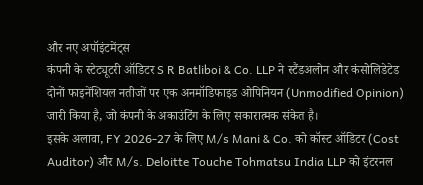और नए अपॉइंटमेंट्स
कंपनी के स्टेट्यूटरी ऑडिटर S R Batliboi & Co. LLP ने स्टैंडअलोन और कंसोलिडेटेड दोनों फाइनेंशियल नतीजों पर एक अनमॉडिफाइड ओपिनियन (Unmodified Opinion) जारी किया है, जो कंपनी के अकाउंटिंग के लिए सकारात्मक संकेत है।
इसके अलावा, FY 2026-27 के लिए M/s Mani & Co. को कॉस्ट ऑडिटर (Cost Auditor) और M/s. Deloitte Touche Tohmatsu India LLP को इंटरनल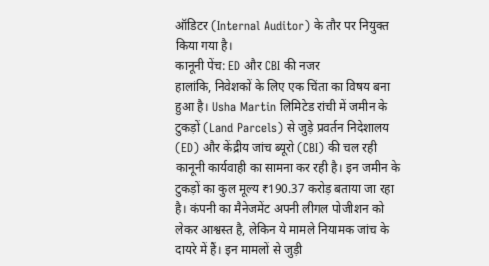ऑडिटर (Internal Auditor) के तौर पर नियुक्त किया गया है।
कानूनी पेंच: ED और CBI की नजर
हालांकि, निवेशकों के लिए एक चिंता का विषय बना हुआ है। Usha Martin लिमिटेड रांची में जमीन के टुकड़ों (Land Parcels) से जुड़े प्रवर्तन निदेशालय (ED) और केंद्रीय जांच ब्यूरो (CBI) की चल रही कानूनी कार्यवाही का सामना कर रही है। इन जमीन के टुकड़ों का कुल मूल्य ₹190.37 करोड़ बताया जा रहा है। कंपनी का मैनेजमेंट अपनी लीगल पोजीशन को लेकर आश्वस्त है, लेकिन ये मामले नियामक जांच के दायरे में हैं। इन मामलों से जुड़ी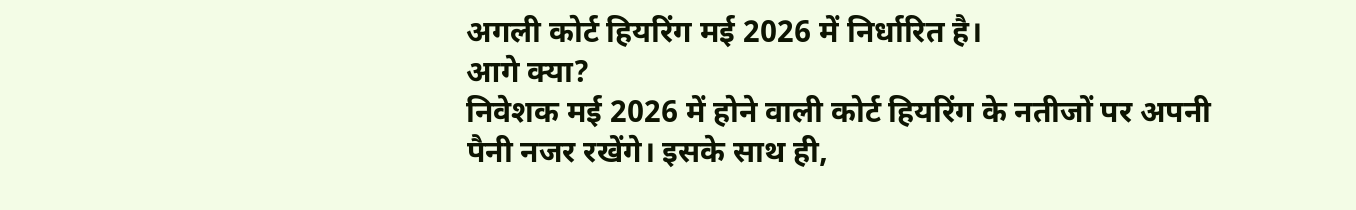अगली कोर्ट हियरिंग मई 2026 में निर्धारित है।
आगे क्या?
निवेशक मई 2026 में होने वाली कोर्ट हियरिंग के नतीजों पर अपनी पैनी नजर रखेंगे। इसके साथ ही,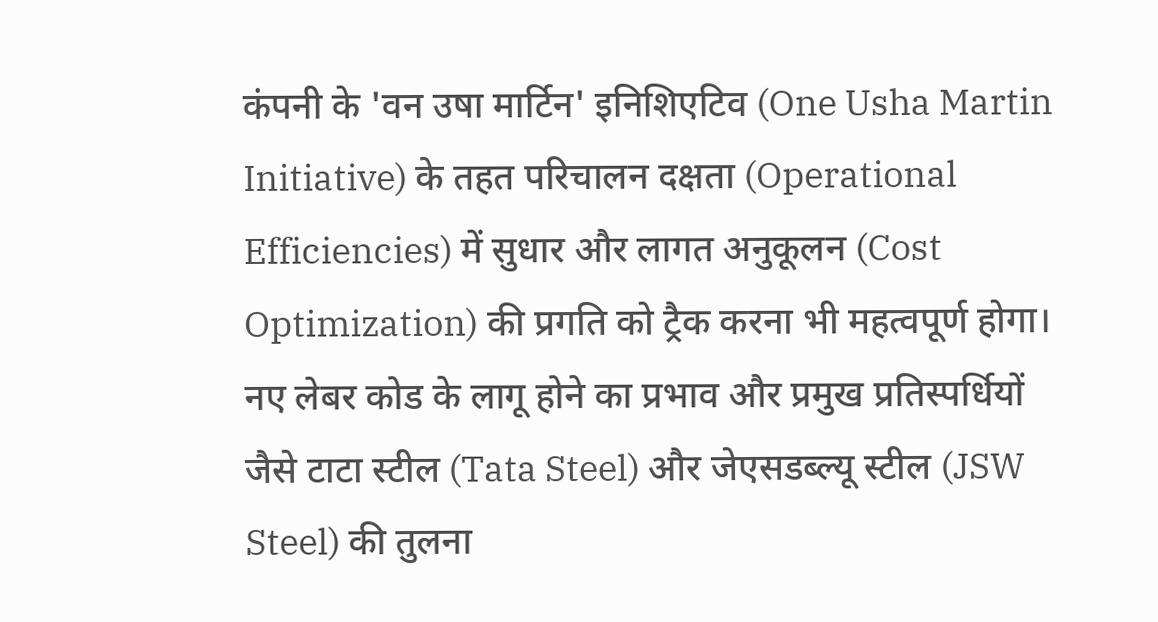कंपनी के 'वन उषा मार्टिन' इनिशिएटिव (One Usha Martin Initiative) के तहत परिचालन दक्षता (Operational Efficiencies) में सुधार और लागत अनुकूलन (Cost Optimization) की प्रगति को ट्रैक करना भी महत्वपूर्ण होगा। नए लेबर कोड के लागू होने का प्रभाव और प्रमुख प्रतिस्पर्धियों जैसे टाटा स्टील (Tata Steel) और जेएसडब्ल्यू स्टील (JSW Steel) की तुलना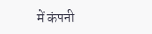में कंपनी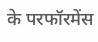के परफॉरमेंस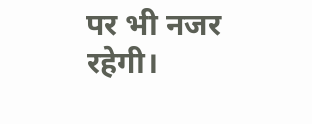पर भी नजर रहेगी।